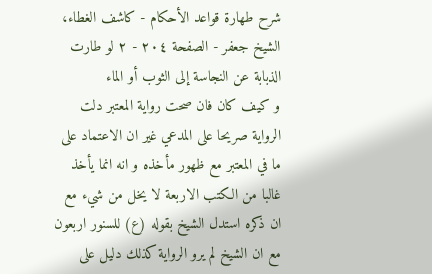شرح طهارة قواعد الأحكام - كاشف الغطاء، الشيخ جعفر - الصفحة ٢٠٤ - ٢ لو طارت الذبابة عن النجاسة إلى الثوب أو الماء
و كيف كان فان صحت رواية المعتبر دلت الرواية صريحا على المدعي غير ان الاعتماد على ما في المعتبر مع ظهور مأخذه و انه انما يأخذ غالبا من الكتب الاربعة لا يخل من شيء مع ان ذكره استدل الشيخ بقوله (ع) للسنور اربعون مع ان الشيخ لم يرو الرواية كذلك دليل على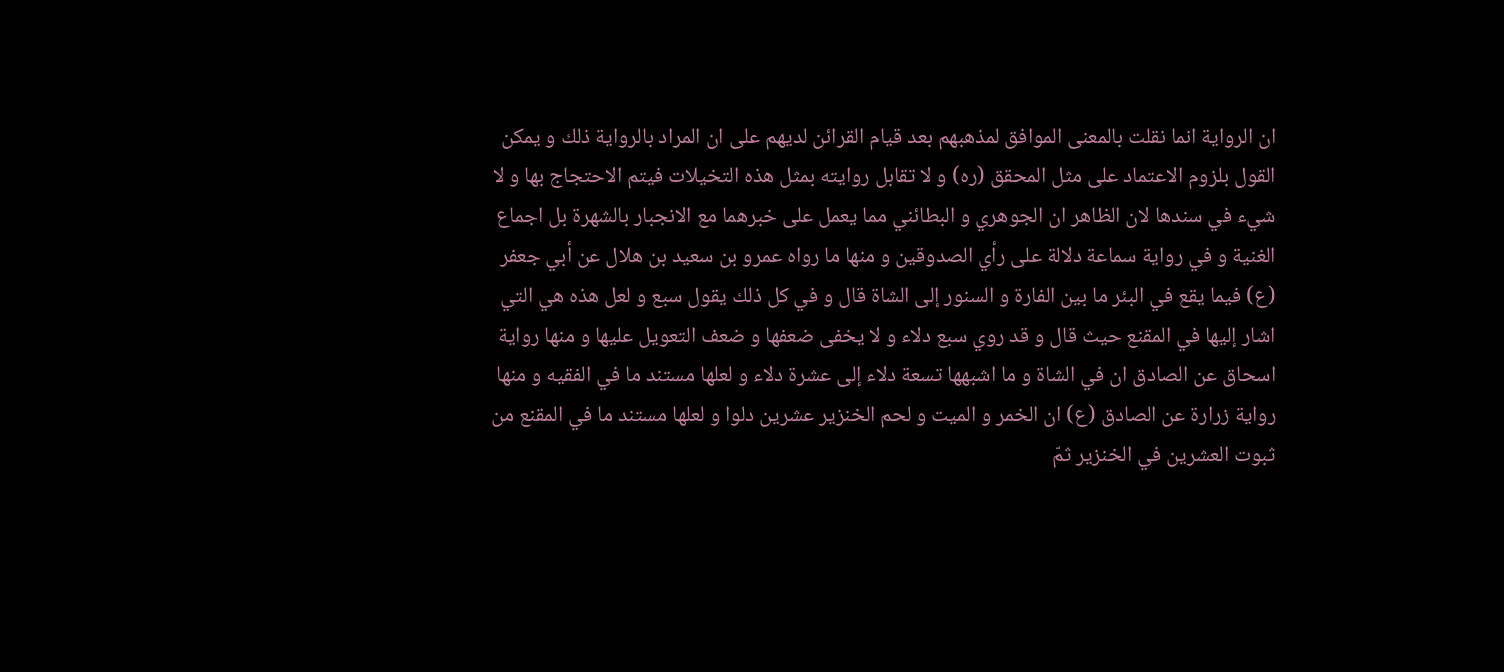ان الرواية انما نقلت بالمعنى الموافق لمذهبهم بعد قيام القرائن لديهم على ان المراد بالرواية ذلك و يمكن القول بلزوم الاعتماد على مثل المحقق (ره) و لا تقابل روايته بمثل هذه التخيلات فيتم الاحتجاج بها و لا شيء في سندها لان الظاهر ان الجوهري و البطائني مما يعمل على خبرهما مع الانجبار بالشهرة بل اجماع الغنية و في رواية سماعة دلالة على رأي الصدوقين و منها ما رواه عمرو بن سعيد بن هلال عن أبي جعفر (ع) فيما يقع في البئر ما بين الفارة و السنور إلى الشاة قال و في كل ذلك يقول سبع و لعل هذه هي التي اشار إليها في المقنع حيث قال و قد روي سبع دلاء و لا يخفى ضعفها و ضعف التعويل عليها و منها رواية اسحاق عن الصادق ان في الشاة و ما اشبهها تسعة دلاء إلى عشرة دلاء و لعلها مستند ما في الفقيه و منها رواية زرارة عن الصادق (ع) ان الخمر و الميت و لحم الخنزير عشرين دلوا و لعلها مستند ما في المقنع من ثبوت العشرين في الخنزير ثمّ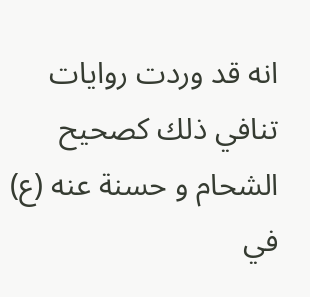انه قد وردت روايات تنافي ذلك كصحيح الشحام و حسنة عنه (ع) في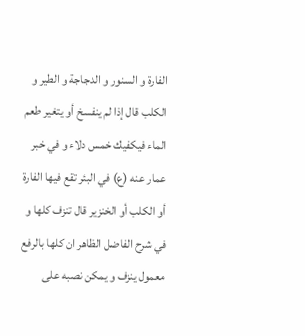الفارة و السنور و الدجاجة و الطير و الكلب قال إذا لم ينفسخ أو يتغير طعم الماء فيكفيك خمس دلاء و في خبر عمار عنه (ع) في البئر تقع فيها الفارة أو الكلب أو الخنزير قال تنزف كلها و في شرح الفاضل الظاهر ان كلها بالرفع معمول ينزف و يمكن نصبه على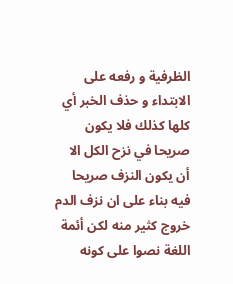الظرفية و رفعه على الابتداء و حذف الخبر أي كلها كذلك فلا يكون صريحا في نزح الكل الا أن يكون النزف صريحا فيه بناء على ان نزف الدم خروج كثير منه لكن أئمة اللغة نصوا على كونه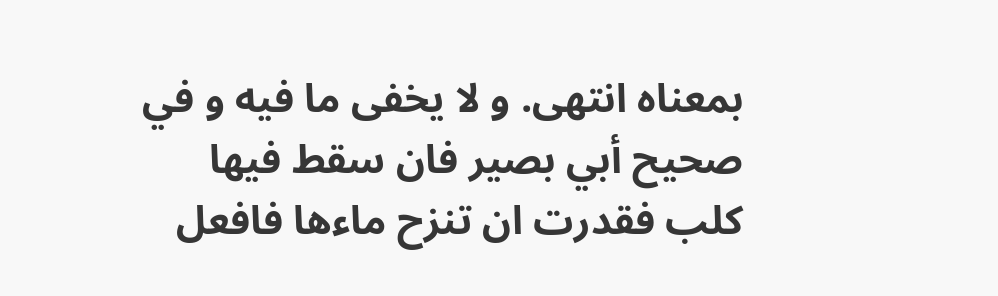بمعناه انتهى. و لا يخفى ما فيه و في صحيح أبي بصير فان سقط فيها كلب فقدرت ان تنزح ماءها فافعل